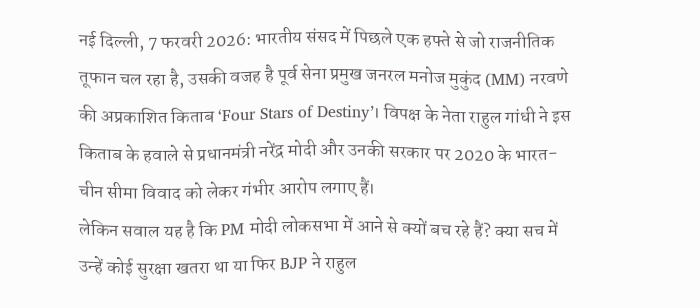नई दिल्ली, 7 फरवरी 2026: भारतीय संसद में पिछले एक हफ्ते से जो राजनीतिक तूफान चल रहा है, उसकी वजह है पूर्व सेना प्रमुख जनरल मनोज मुकुंद (MM) नरवणे की अप्रकाशित किताब ‘Four Stars of Destiny’। विपक्ष के नेता राहुल गांधी ने इस किताब के हवाले से प्रधानमंत्री नरेंद्र मोदी और उनकी सरकार पर 2020 के भारत-चीन सीमा विवाद को लेकर गंभीर आरोप लगाए हैं।
लेकिन सवाल यह है कि PM मोदी लोकसभा में आने से क्यों बच रहे हैं? क्या सच में उन्हें कोई सुरक्षा खतरा था या फिर BJP ने राहुल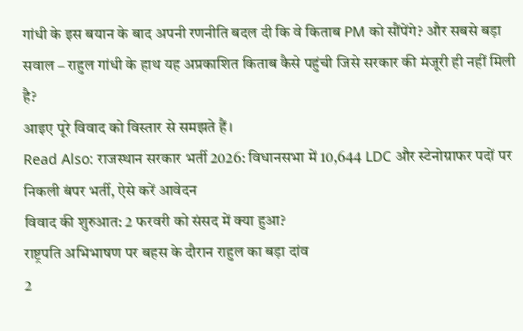गांधी के इस बयान के बाद अपनी रणनीति बदल दी कि वे किताब PM को सौंपेंगे? और सबसे बड़ा सवाल – राहुल गांधी के हाथ यह अप्रकाशित किताब कैसे पहुंची जिसे सरकार की मंजूरी ही नहीं मिली है?
आइए पूरे विवाद को विस्तार से समझते हैं।
Read Also: राजस्थान सरकार भर्ती 2026: विधानसभा में 10,644 LDC और स्टेनोग्राफर पदों पर निकली बंपर भर्ती, ऐसे करें आवेदन
विवाद की शुरुआत: 2 फरवरी को संसद में क्या हुआ?
राष्ट्रपति अभिभाषण पर बहस के दौरान राहुल का बड़ा दांव
2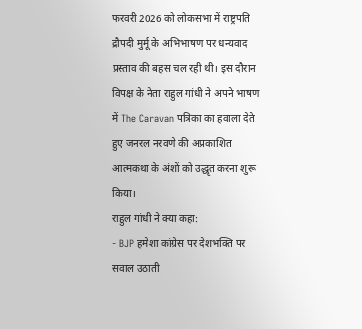फरवरी 2026 को लोकसभा में राष्ट्रपति द्रौपदी मुर्मू के अभिभाषण पर धन्यवाद प्रस्ताव की बहस चल रही थी। इस दौरान विपक्ष के नेता राहुल गांधी ने अपने भाषण में The Caravan पत्रिका का हवाला देते हुए जनरल नरवणे की अप्रकाशित आत्मकथा के अंशों को उद्धृत करना शुरू किया।
राहुल गांधी ने क्या कहा:
- BJP हमेशा कांग्रेस पर देशभक्ति पर सवाल उठाती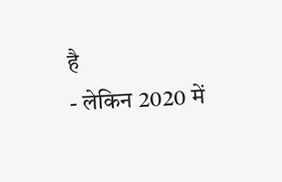है
- लेकिन 2020 में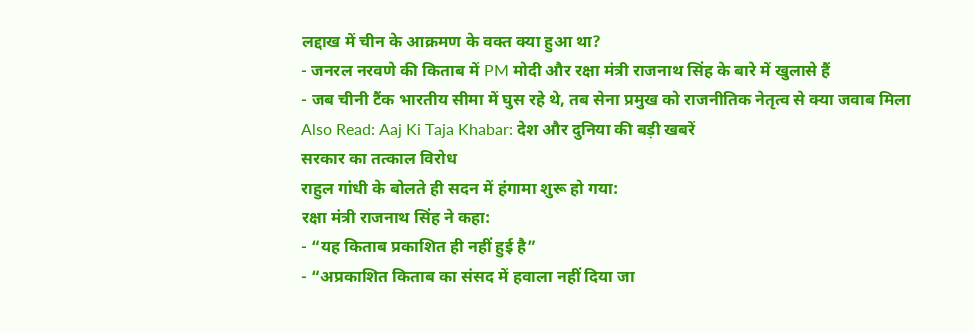लद्दाख में चीन के आक्रमण के वक्त क्या हुआ था?
- जनरल नरवणे की किताब में PM मोदी और रक्षा मंत्री राजनाथ सिंह के बारे में खुलासे हैं
- जब चीनी टैंक भारतीय सीमा में घुस रहे थे, तब सेना प्रमुख को राजनीतिक नेतृत्व से क्या जवाब मिला
Also Read: Aaj Ki Taja Khabar: देश और दुनिया की बड़ी खबरें
सरकार का तत्काल विरोध
राहुल गांधी के बोलते ही सदन में हंगामा शुरू हो गया:
रक्षा मंत्री राजनाथ सिंह ने कहा:
- “यह किताब प्रकाशित ही नहीं हुई है”
- “अप्रकाशित किताब का संसद में हवाला नहीं दिया जा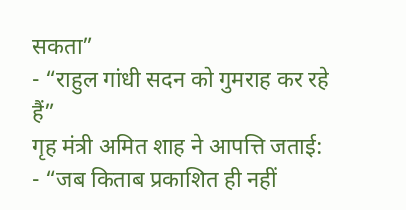सकता”
- “राहुल गांधी सदन को गुमराह कर रहे हैं”
गृह मंत्री अमित शाह ने आपत्ति जताई:
- “जब किताब प्रकाशित ही नहीं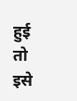हुई तो इसे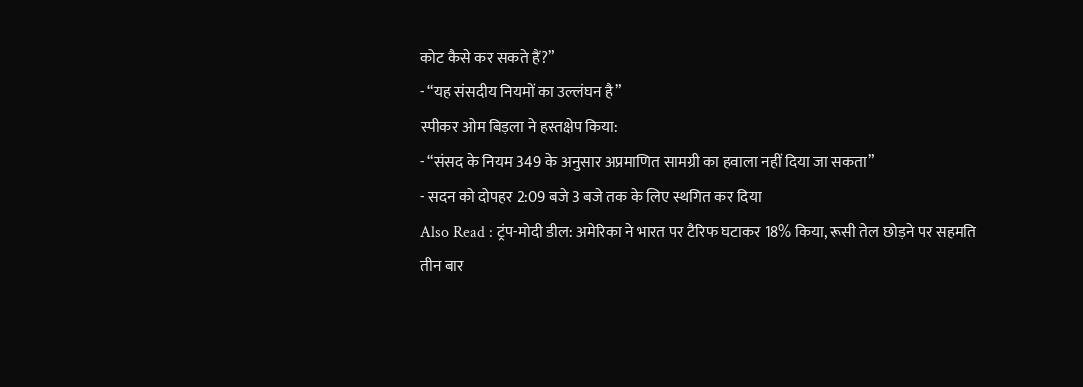कोट कैसे कर सकते हैं?”
- “यह संसदीय नियमों का उल्लंघन है”
स्पीकर ओम बिड़ला ने हस्तक्षेप किया:
- “संसद के नियम 349 के अनुसार अप्रमाणित सामग्री का हवाला नहीं दिया जा सकता”
- सदन को दोपहर 2:09 बजे 3 बजे तक के लिए स्थगित कर दिया
Also Read : ट्रंप-मोदी डील: अमेरिका ने भारत पर टैरिफ घटाकर 18% किया, रूसी तेल छोड़ने पर सहमति
तीन बार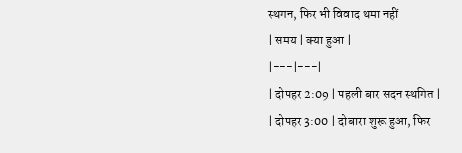स्थगन, फिर भी विवाद थमा नहीं
| समय | क्या हुआ |
|---|---|
| दोपहर 2:09 | पहली बार सदन स्थगित |
| दोपहर 3:00 | दोबारा शुरू हुआ, फिर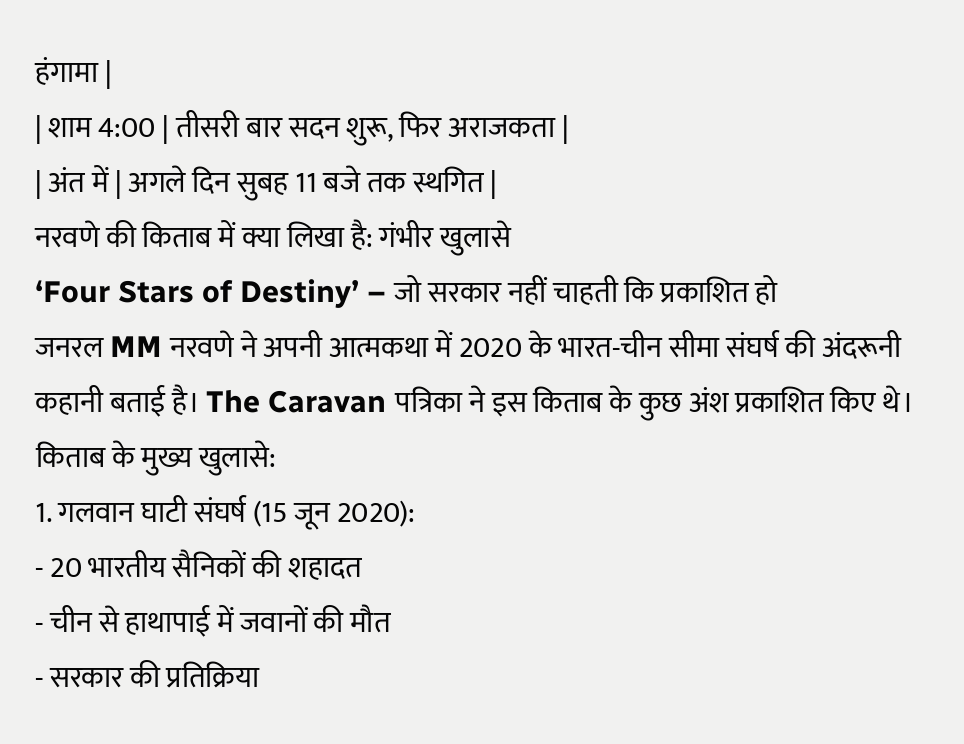हंगामा |
| शाम 4:00 | तीसरी बार सदन शुरू, फिर अराजकता |
| अंत में | अगले दिन सुबह 11 बजे तक स्थगित |
नरवणे की किताब में क्या लिखा है: गंभीर खुलासे
‘Four Stars of Destiny’ – जो सरकार नहीं चाहती कि प्रकाशित हो
जनरल MM नरवणे ने अपनी आत्मकथा में 2020 के भारत-चीन सीमा संघर्ष की अंदरूनी कहानी बताई है। The Caravan पत्रिका ने इस किताब के कुछ अंश प्रकाशित किए थे।
किताब के मुख्य खुलासे:
1. गलवान घाटी संघर्ष (15 जून 2020):
- 20 भारतीय सैनिकों की शहादत
- चीन से हाथापाई में जवानों की मौत
- सरकार की प्रतिक्रिया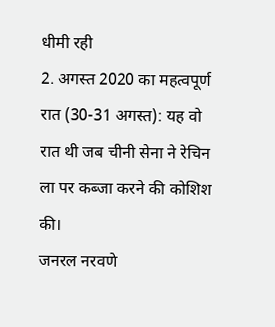धीमी रही
2. अगस्त 2020 का महत्वपूर्ण रात (30-31 अगस्त): यह वो रात थी जब चीनी सेना ने रेचिन ला पर कब्जा करने की कोशिश की।
जनरल नरवणे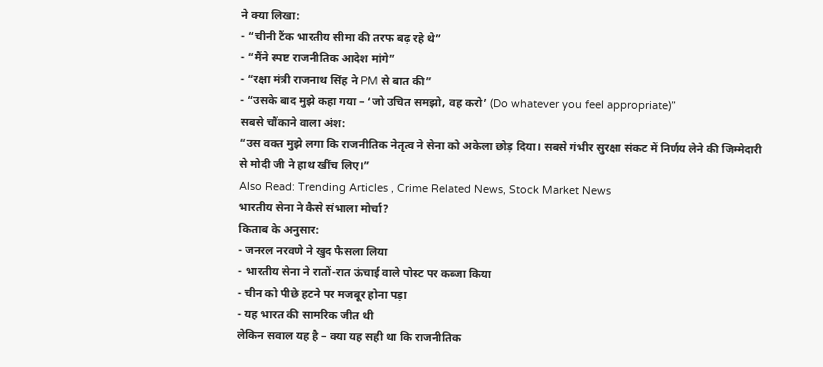ने क्या लिखा:
- “चीनी टैंक भारतीय सीमा की तरफ बढ़ रहे थे”
- “मैंने स्पष्ट राजनीतिक आदेश मांगे”
- “रक्षा मंत्री राजनाथ सिंह ने PM से बात की”
- “उसके बाद मुझे कहा गया – ‘जो उचित समझो, वह करो’ (Do whatever you feel appropriate)”
सबसे चौंकाने वाला अंश:
“उस वक्त मुझे लगा कि राजनीतिक नेतृत्व ने सेना को अकेला छोड़ दिया। सबसे गंभीर सुरक्षा संकट में निर्णय लेने की जिम्मेदारी से मोदी जी ने हाथ खींच लिए।”
Also Read: Trending Articles , Crime Related News, Stock Market News
भारतीय सेना ने कैसे संभाला मोर्चा?
किताब के अनुसार:
- जनरल नरवणे ने खुद फैसला लिया
- भारतीय सेना ने रातों-रात ऊंचाई वाले पोस्ट पर कब्जा किया
- चीन को पीछे हटने पर मजबूर होना पड़ा
- यह भारत की सामरिक जीत थी
लेकिन सवाल यह है – क्या यह सही था कि राजनीतिक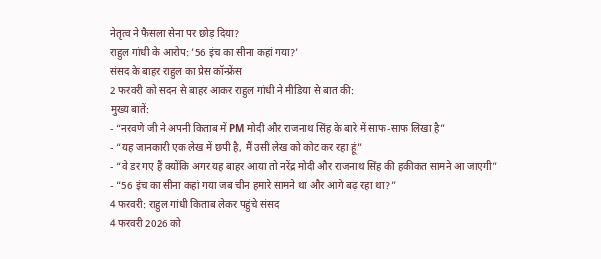नेतृत्व ने फैसला सेना पर छोड़ दिया?
राहुल गांधी के आरोप: ’56 इंच का सीना कहां गया?’
संसद के बाहर राहुल का प्रेस कॉन्फ्रेंस
2 फरवरी को सदन से बाहर आकर राहुल गांधी ने मीडिया से बात की:
मुख्य बातें:
- “नरवणे जी ने अपनी किताब में PM मोदी और राजनाथ सिंह के बारे में साफ-साफ लिखा है”
- “यह जानकारी एक लेख में छपी है, मैं उसी लेख को कोट कर रहा हूं”
- “वे डर गए हैं क्योंकि अगर यह बाहर आया तो नरेंद्र मोदी और राजनाथ सिंह की हकीकत सामने आ जाएगी”
- “56 इंच का सीना कहां गया जब चीन हमारे सामने था और आगे बढ़ रहा था?”
4 फरवरी: राहुल गांधी किताब लेकर पहुंचे संसद
4 फरवरी 2026 को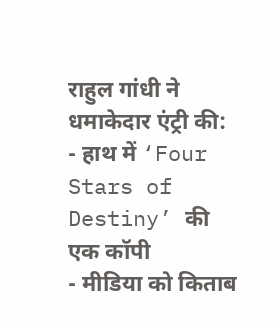राहुल गांधी ने धमाकेदार एंट्री की:
- हाथ में ‘Four Stars of Destiny’ की एक कॉपी
- मीडिया को किताब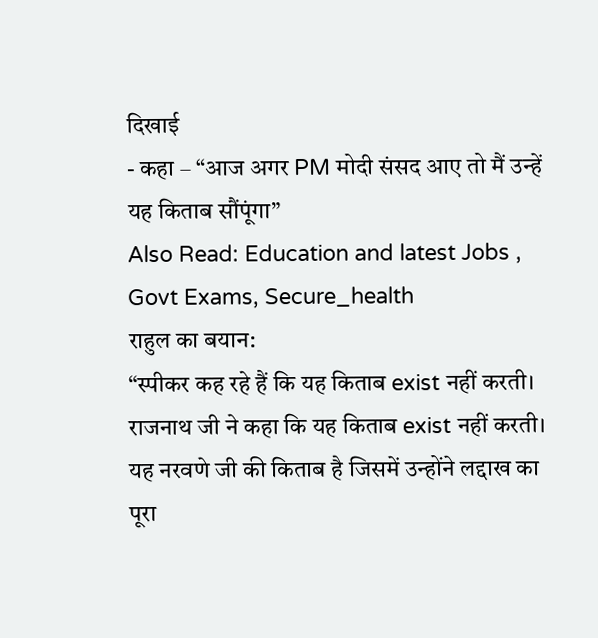दिखाई
- कहा – “आज अगर PM मोदी संसद आए तो मैं उन्हें यह किताब सौंपूंगा”
Also Read: Education and latest Jobs , Govt Exams, Secure_health
राहुल का बयान:
“स्पीकर कह रहे हैं कि यह किताब exist नहीं करती। राजनाथ जी ने कहा कि यह किताब exist नहीं करती। यह नरवणे जी की किताब है जिसमें उन्होंने लद्दाख का पूरा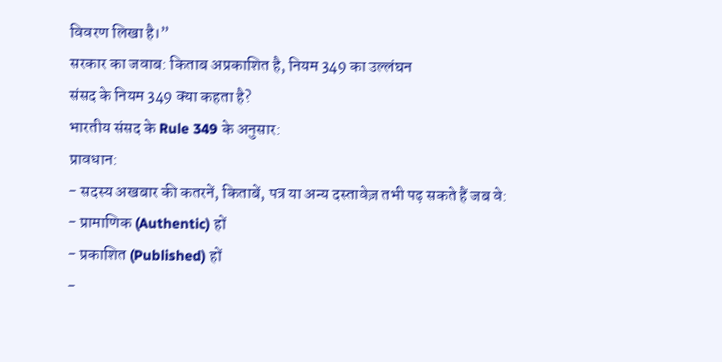विवरण लिखा है।”
सरकार का जवाब: किताब अप्रकाशित है, नियम 349 का उल्लंघन
संसद के नियम 349 क्या कहता है?
भारतीय संसद के Rule 349 के अनुसार:
प्रावधान:
- सदस्य अखबार की कतरनें, किताबें, पत्र या अन्य दस्तावेज़ तभी पढ़ सकते हैं जब वे:
- प्रामाणिक (Authentic) हों
- प्रकाशित (Published) हों
-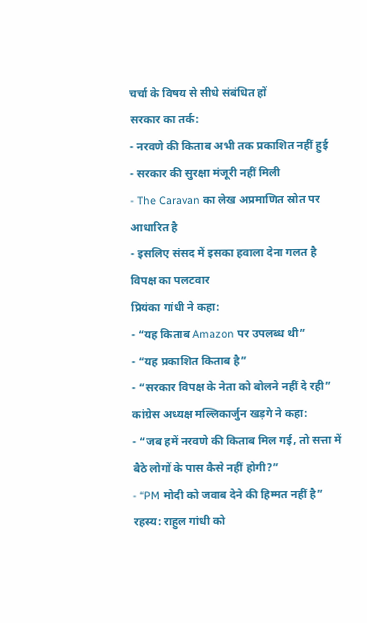चर्चा के विषय से सीधे संबंधित हों
सरकार का तर्क:
- नरवणे की किताब अभी तक प्रकाशित नहीं हुई
- सरकार की सुरक्षा मंजूरी नहीं मिली
- The Caravan का लेख अप्रमाणित स्रोत पर आधारित है
- इसलिए संसद में इसका हवाला देना गलत है
विपक्ष का पलटवार
प्रियंका गांधी ने कहा:
- “यह किताब Amazon पर उपलब्ध थी”
- “यह प्रकाशित किताब है”
- “सरकार विपक्ष के नेता को बोलने नहीं दे रही”
कांग्रेस अध्यक्ष मल्लिकार्जुन खड़गे ने कहा:
- “जब हमें नरवणे की किताब मिल गई, तो सत्ता में बैठे लोगों के पास कैसे नहीं होगी?”
- “PM मोदी को जवाब देने की हिम्मत नहीं है”
रहस्य: राहुल गांधी को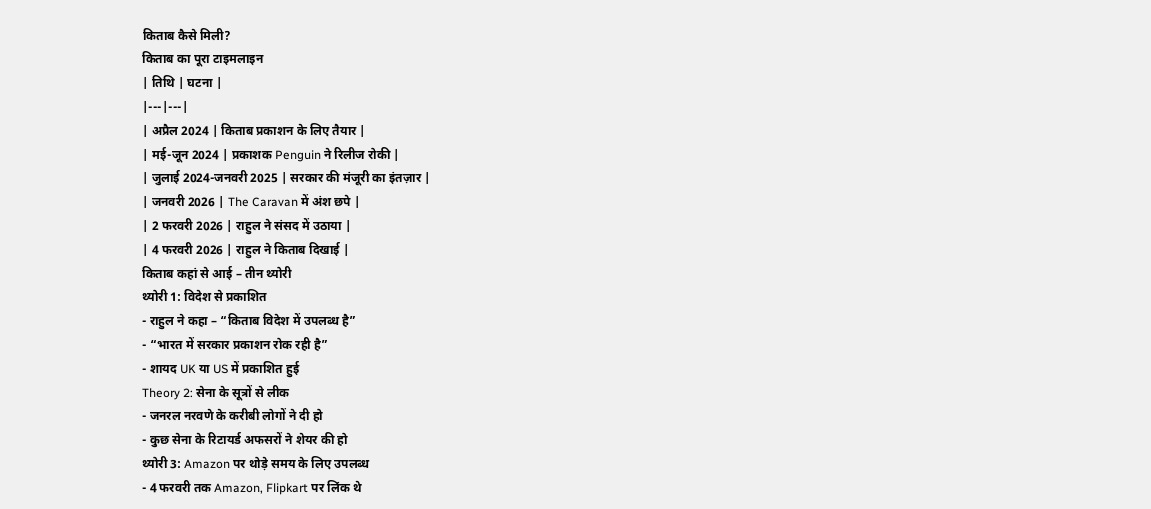किताब कैसे मिली?
किताब का पूरा टाइमलाइन
| तिथि | घटना |
|---|---|
| अप्रैल 2024 | किताब प्रकाशन के लिए तैयार |
| मई-जून 2024 | प्रकाशक Penguin ने रिलीज रोकी |
| जुलाई 2024-जनवरी 2025 | सरकार की मंजूरी का इंतज़ार |
| जनवरी 2026 | The Caravan में अंश छपे |
| 2 फरवरी 2026 | राहुल ने संसद में उठाया |
| 4 फरवरी 2026 | राहुल ने किताब दिखाई |
किताब कहां से आई – तीन थ्योरी
थ्योरी 1: विदेश से प्रकाशित
- राहुल ने कहा – “किताब विदेश में उपलब्ध है”
- “भारत में सरकार प्रकाशन रोक रही है”
- शायद UK या US में प्रकाशित हुई
Theory 2: सेना के सूत्रों से लीक
- जनरल नरवणे के करीबी लोगों ने दी हो
- कुछ सेना के रिटायर्ड अफसरों ने शेयर की हो
थ्योरी 3: Amazon पर थोड़े समय के लिए उपलब्ध
- 4 फरवरी तक Amazon, Flipkart पर लिंक थे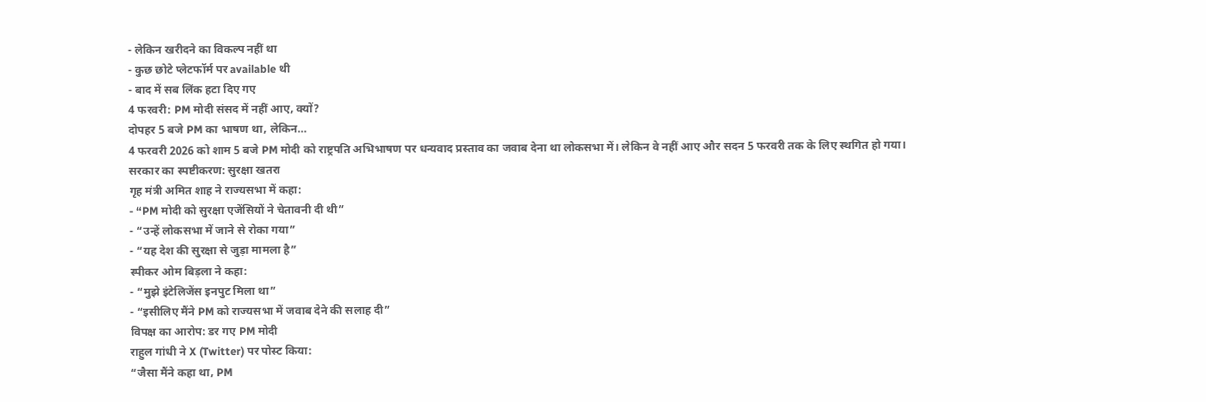- लेकिन खरीदने का विकल्प नहीं था
- कुछ छोटे प्लेटफॉर्म पर available थी
- बाद में सब लिंक हटा दिए गए
4 फरवरी: PM मोदी संसद में नहीं आए, क्यों?
दोपहर 5 बजे PM का भाषण था, लेकिन…
4 फरवरी 2026 को शाम 5 बजे PM मोदी को राष्ट्रपति अभिभाषण पर धन्यवाद प्रस्ताव का जवाब देना था लोकसभा में। लेकिन वे नहीं आए और सदन 5 फरवरी तक के लिए स्थगित हो गया।
सरकार का स्पष्टीकरण: सुरक्षा खतरा
गृह मंत्री अमित शाह ने राज्यसभा में कहा:
- “PM मोदी को सुरक्षा एजेंसियों ने चेतावनी दी थी”
- “उन्हें लोकसभा में जाने से रोका गया”
- “यह देश की सुरक्षा से जुड़ा मामला है”
स्पीकर ओम बिड़ला ने कहा:
- “मुझे इंटेलिजेंस इनपुट मिला था”
- “इसीलिए मैंने PM को राज्यसभा में जवाब देने की सलाह दी”
विपक्ष का आरोप: डर गए PM मोदी
राहुल गांधी ने X (Twitter) पर पोस्ट किया:
“जैसा मैंने कहा था, PM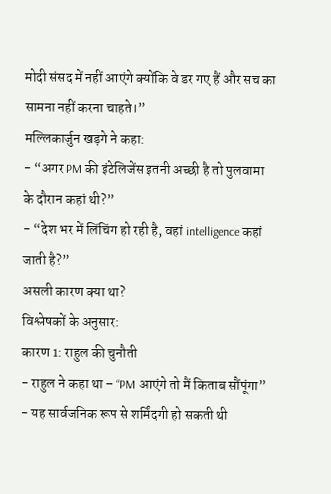मोदी संसद में नहीं आएंगे क्योंकि वे डर गए हैं और सच का सामना नहीं करना चाहते।”
मल्लिकार्जुन खड़गे ने कहा:
- “अगर PM की इंटेलिजेंस इतनी अच्छी है तो पुलवामा के दौरान कहां थी?”
- “देश भर में लिंचिंग हो रही है, वहां intelligence कहां जाती है?”
असली कारण क्या था?
विश्लेषकों के अनुसार:
कारण 1: राहुल की चुनौती
- राहुल ने कहा था – “PM आएंगे तो मैं किताब सौंपूंगा”
- यह सार्वजनिक रूप से शर्मिंदगी हो सकती थी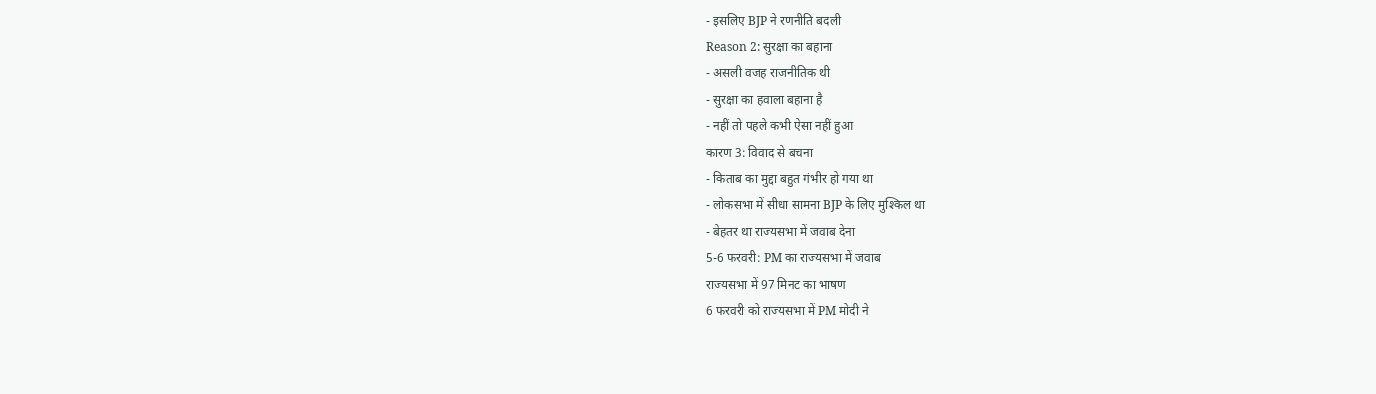- इसलिए BJP ने रणनीति बदली
Reason 2: सुरक्षा का बहाना
- असली वजह राजनीतिक थी
- सुरक्षा का हवाला बहाना है
- नहीं तो पहले कभी ऐसा नहीं हुआ
कारण 3: विवाद से बचना
- किताब का मुद्दा बहुत गंभीर हो गया था
- लोकसभा में सीधा सामना BJP के लिए मुश्किल था
- बेहतर था राज्यसभा में जवाब देना
5-6 फरवरी: PM का राज्यसभा में जवाब
राज्यसभा में 97 मिनट का भाषण
6 फरवरी को राज्यसभा में PM मोदी ने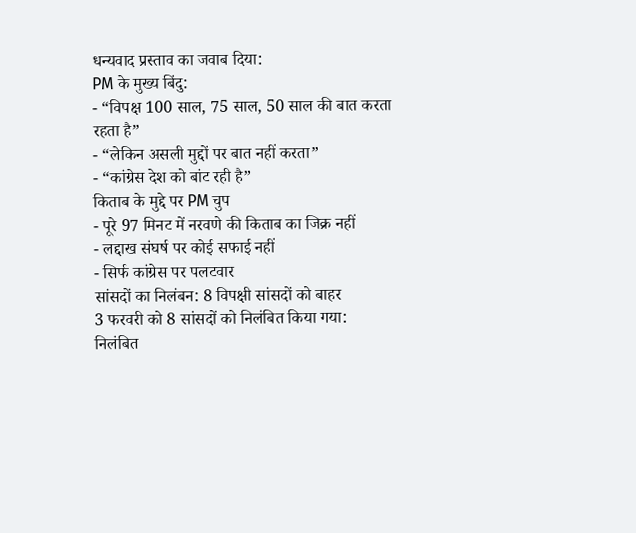धन्यवाद प्रस्ताव का जवाब दिया:
PM के मुख्य बिंदु:
- “विपक्ष 100 साल, 75 साल, 50 साल की बात करता रहता है”
- “लेकिन असली मुद्दों पर बात नहीं करता”
- “कांग्रेस देश को बांट रही है”
किताब के मुद्दे पर PM चुप
- पूरे 97 मिनट में नरवणे की किताब का जिक्र नहीं
- लद्दाख संघर्ष पर कोई सफाई नहीं
- सिर्फ कांग्रेस पर पलटवार
सांसदों का निलंबन: 8 विपक्षी सांसदों को बाहर
3 फरवरी को 8 सांसदों को निलंबित किया गया:
निलंबित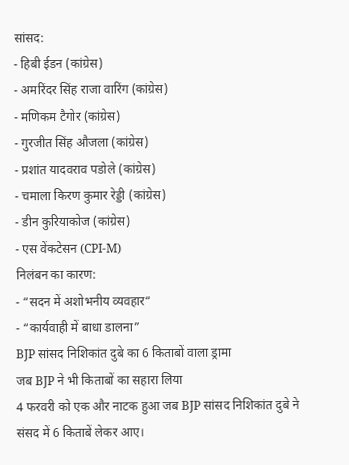सांसद:
- हिबी ईडन (कांग्रेस)
- अमरिंदर सिंह राजा वारिंग (कांग्रेस)
- मणिकम टैगोर (कांग्रेस)
- गुरजीत सिंह औजला (कांग्रेस)
- प्रशांत यादवराव पडोले (कांग्रेस)
- चमाला किरण कुमार रेड्डी (कांग्रेस)
- डीन कुरियाकोज (कांग्रेस)
- एस वेंकटेसन (CPI-M)
निलंबन का कारण:
- “सदन में अशोभनीय व्यवहार“
- “कार्यवाही में बाधा डालना”
BJP सांसद निशिकांत दुबे का 6 किताबों वाला ड्रामा
जब BJP ने भी किताबों का सहारा लिया
4 फरवरी को एक और नाटक हुआ जब BJP सांसद निशिकांत दुबे ने संसद में 6 किताबें लेकर आए।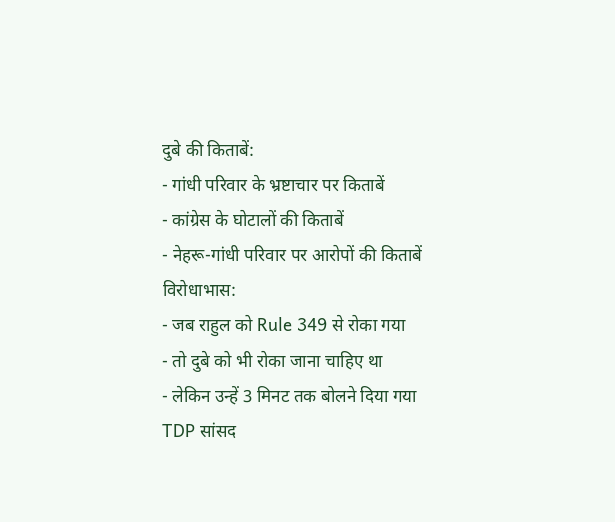दुबे की किताबें:
- गांधी परिवार के भ्रष्टाचार पर किताबें
- कांग्रेस के घोटालों की किताबें
- नेहरू-गांधी परिवार पर आरोपों की किताबें
विरोधाभास:
- जब राहुल को Rule 349 से रोका गया
- तो दुबे को भी रोका जाना चाहिए था
- लेकिन उन्हें 3 मिनट तक बोलने दिया गया
TDP सांसद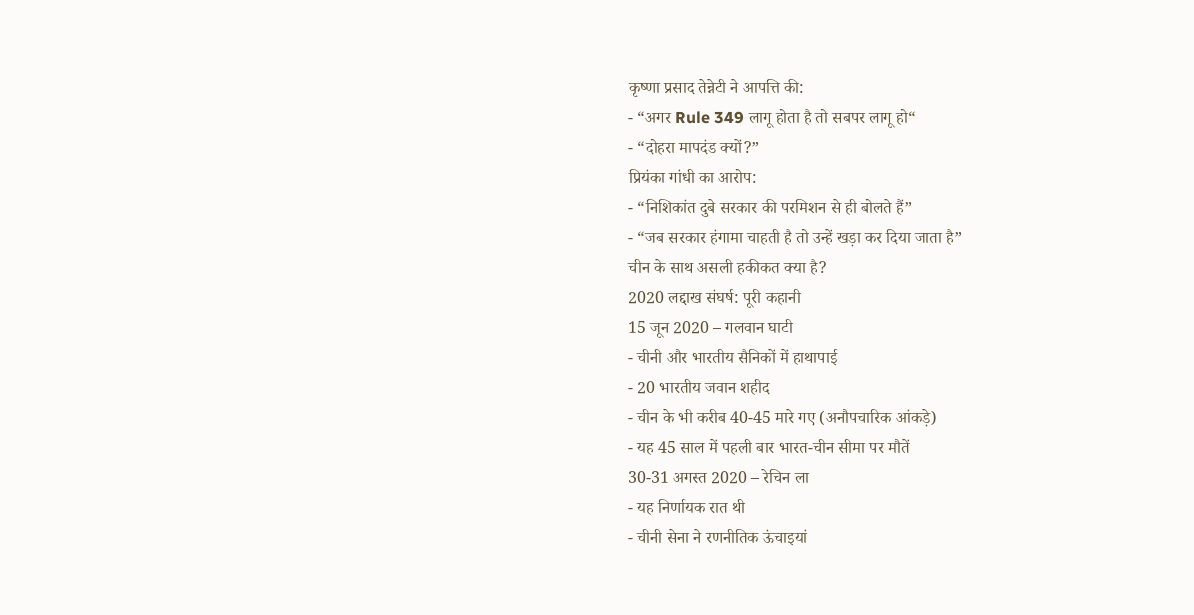कृष्णा प्रसाद तेन्नेटी ने आपत्ति की:
- “अगर Rule 349 लागू होता है तो सबपर लागू हो“
- “दोहरा मापदंड क्यों?”
प्रियंका गांधी का आरोप:
- “निशिकांत दुबे सरकार की परमिशन से ही बोलते हैं”
- “जब सरकार हंगामा चाहती है तो उन्हें खड़ा कर दिया जाता है”
चीन के साथ असली हकीकत क्या है?
2020 लद्दाख संघर्ष: पूरी कहानी
15 जून 2020 – गलवान घाटी
- चीनी और भारतीय सैनिकों में हाथापाई
- 20 भारतीय जवान शहीद
- चीन के भी करीब 40-45 मारे गए (अनौपचारिक आंकड़े)
- यह 45 साल में पहली बार भारत-चीन सीमा पर मौतें
30-31 अगस्त 2020 – रेचिन ला
- यह निर्णायक रात थी
- चीनी सेना ने रणनीतिक ऊंचाइयां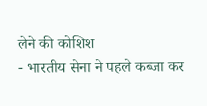लेने की कोशिश
- भारतीय सेना ने पहले कब्जा कर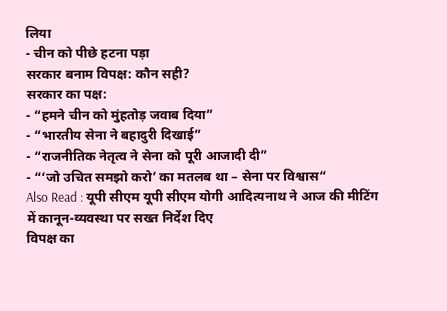लिया
- चीन को पीछे हटना पड़ा
सरकार बनाम विपक्ष: कौन सही?
सरकार का पक्ष:
- “हमने चीन को मुंहतोड़ जवाब दिया”
- “भारतीय सेना ने बहादुरी दिखाई”
- “राजनीतिक नेतृत्व ने सेना को पूरी आजादी दी”
- “‘जो उचित समझो करो’ का मतलब था – सेना पर विश्वास“
Also Read : यूपी सीएम यूपी सीएम योगी आदित्यनाथ ने आज की मीटिंग में कानून-व्यवस्था पर सख्त निर्देश दिए
विपक्ष का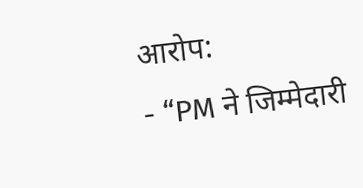आरोप:
- “PM ने जिम्मेदारी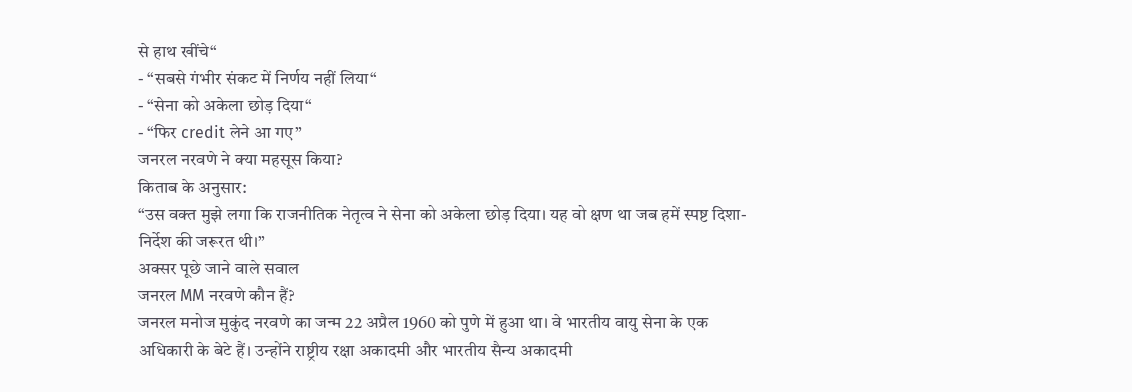से हाथ खींचे“
- “सबसे गंभीर संकट में निर्णय नहीं लिया“
- “सेना को अकेला छोड़ दिया“
- “फिर credit लेने आ गए”
जनरल नरवणे ने क्या महसूस किया?
किताब के अनुसार:
“उस वक्त मुझे लगा कि राजनीतिक नेतृत्व ने सेना को अकेला छोड़ दिया। यह वो क्षण था जब हमें स्पष्ट दिशा-निर्देश की जरूरत थी।”
अक्सर पूछे जाने वाले सवाल
जनरल MM नरवणे कौन हैं?
जनरल मनोज मुकुंद नरवणे का जन्म 22 अप्रैल 1960 को पुणे में हुआ था। वे भारतीय वायु सेना के एक अधिकारी के बेटे हैं। उन्होंने राष्ट्रीय रक्षा अकादमी और भारतीय सैन्य अकादमी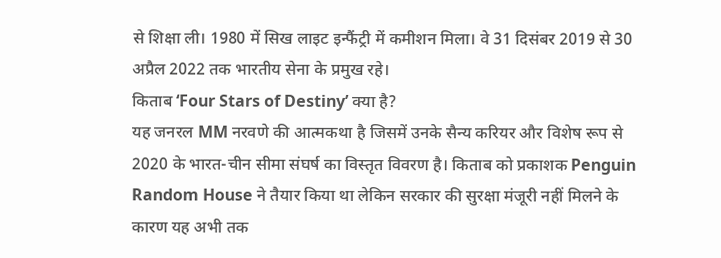से शिक्षा ली। 1980 में सिख लाइट इन्फैंट्री में कमीशन मिला। वे 31 दिसंबर 2019 से 30 अप्रैल 2022 तक भारतीय सेना के प्रमुख रहे।
किताब ‘Four Stars of Destiny’ क्या है?
यह जनरल MM नरवणे की आत्मकथा है जिसमें उनके सैन्य करियर और विशेष रूप से 2020 के भारत-चीन सीमा संघर्ष का विस्तृत विवरण है। किताब को प्रकाशक Penguin Random House ने तैयार किया था लेकिन सरकार की सुरक्षा मंजूरी नहीं मिलने के कारण यह अभी तक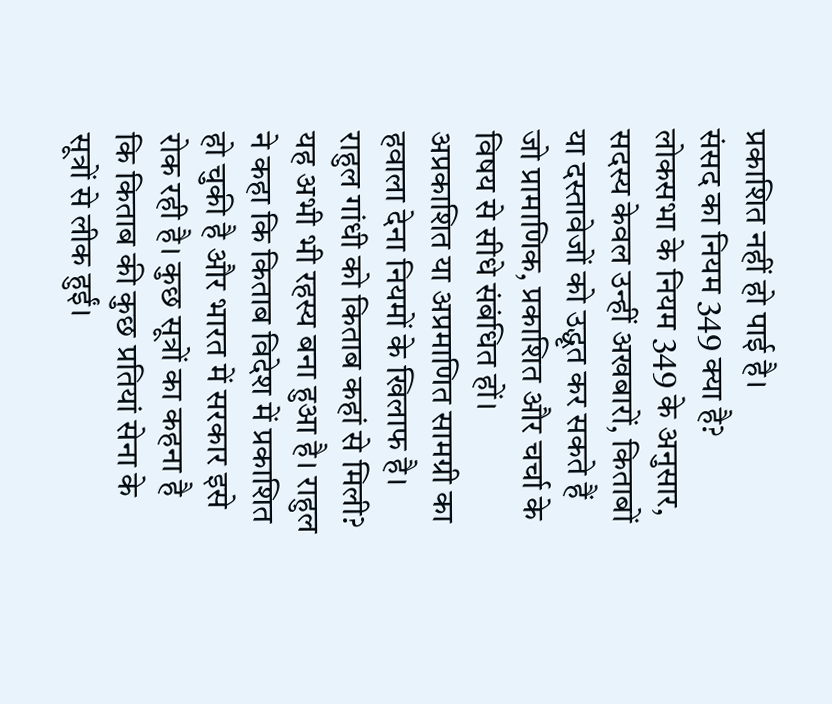प्रकाशित नहीं हो पाई है।
संसद का नियम 349 क्या है?
लोकसभा के नियम 349 के अनुसार, सदस्य केवल उन्हीं अखबारों, किताबों या दस्तावेजों को उद्धृत कर सकते हैं जो प्रामाणिक, प्रकाशित और चर्चा के विषय से सीधे संबंधित हों। अप्रकाशित या अप्रमाणित सामग्री का हवाला देना नियमों के खिलाफ है।
राहुल गांधी को किताब कहां से मिली?
यह अभी भी रहस्य बना हुआ है। राहुल ने कहा कि किताब विदेश में प्रकाशित हो चुकी है और भारत में सरकार इसे रोक रही है। कुछ सूत्रों का कहना है कि किताब की कुछ प्रतियां सेना के सूत्रों से लीक हुईं।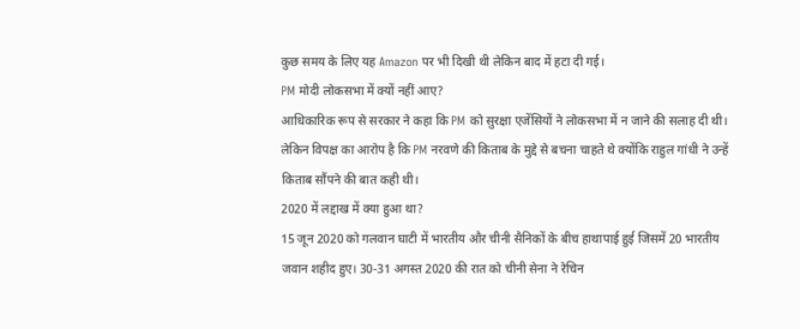कुछ समय के लिए यह Amazon पर भी दिखी थी लेकिन बाद में हटा दी गई।
PM मोदी लोकसभा में क्यों नहीं आए?
आधिकारिक रूप से सरकार ने कहा कि PM को सुरक्षा एजेंसियों ने लोकसभा में न जाने की सलाह दी थी। लेकिन विपक्ष का आरोप है कि PM नरवणे की किताब के मुद्दे से बचना चाहते थे क्योंकि राहुल गांधी ने उन्हें किताब सौंपने की बात कही थी।
2020 में लद्दाख में क्या हुआ था?
15 जून 2020 को गलवान घाटी में भारतीय और चीनी सैनिकों के बीच हाथापाई हुई जिसमें 20 भारतीय जवान शहीद हुए। 30-31 अगस्त 2020 की रात को चीनी सेना ने रेचिन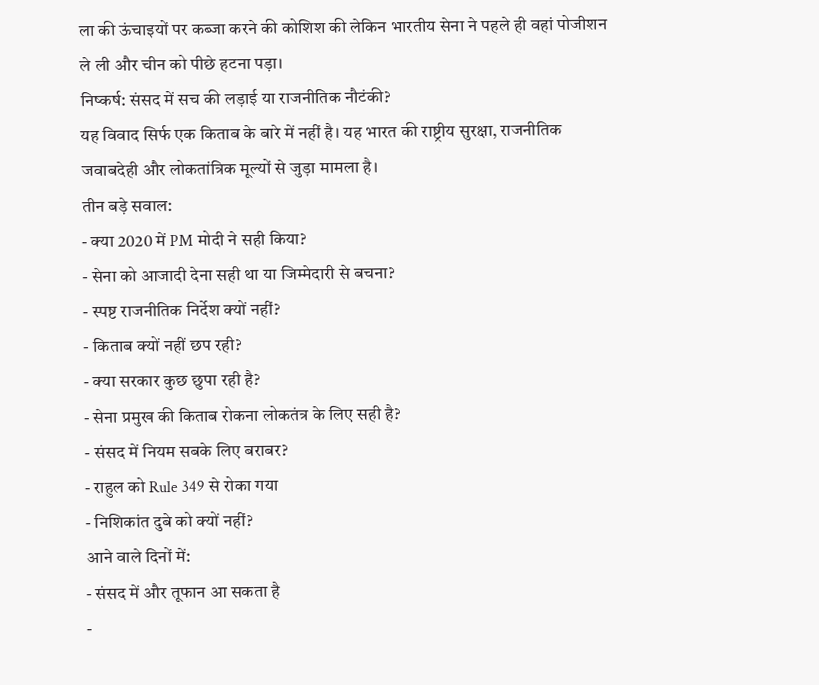ला की ऊंचाइयों पर कब्जा करने की कोशिश की लेकिन भारतीय सेना ने पहले ही वहां पोजीशन ले ली और चीन को पीछे हटना पड़ा।
निष्कर्ष: संसद में सच की लड़ाई या राजनीतिक नौटंकी?
यह विवाद सिर्फ एक किताब के बारे में नहीं है। यह भारत की राष्ट्रीय सुरक्षा, राजनीतिक जवाबदेही और लोकतांत्रिक मूल्यों से जुड़ा मामला है।
तीन बड़े सवाल:
- क्या 2020 में PM मोदी ने सही किया?
- सेना को आजादी देना सही था या जिम्मेदारी से बचना?
- स्पष्ट राजनीतिक निर्देश क्यों नहीं?
- किताब क्यों नहीं छप रही?
- क्या सरकार कुछ छुपा रही है?
- सेना प्रमुख की किताब रोकना लोकतंत्र के लिए सही है?
- संसद में नियम सबके लिए बराबर?
- राहुल को Rule 349 से रोका गया
- निशिकांत दुबे को क्यों नहीं?
आने वाले दिनों में:
- संसद में और तूफान आ सकता है
-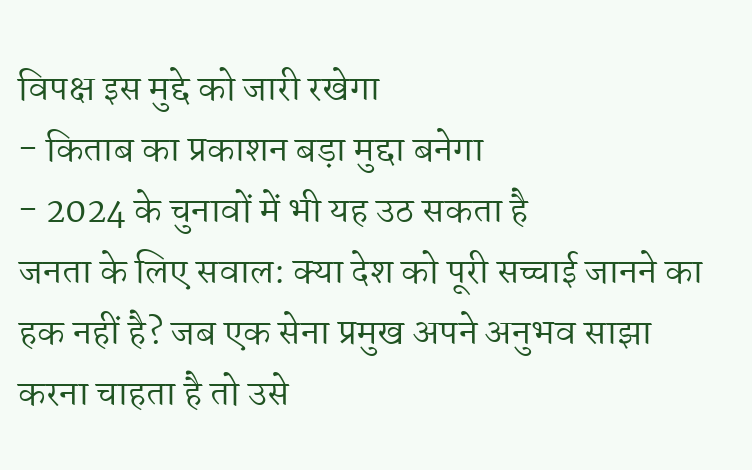विपक्ष इस मुद्दे को जारी रखेगा
- किताब का प्रकाशन बड़ा मुद्दा बनेगा
- 2024 के चुनावों में भी यह उठ सकता है
जनता के लिए सवाल: क्या देश को पूरी सच्चाई जानने का हक नहीं है? जब एक सेना प्रमुख अपने अनुभव साझा करना चाहता है तो उसे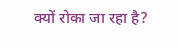क्यों रोका जा रहा है?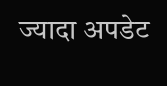ज्यादा अपडेट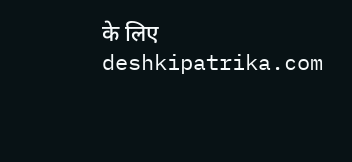के लिए deshkipatrika.com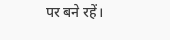पर बने रहें।